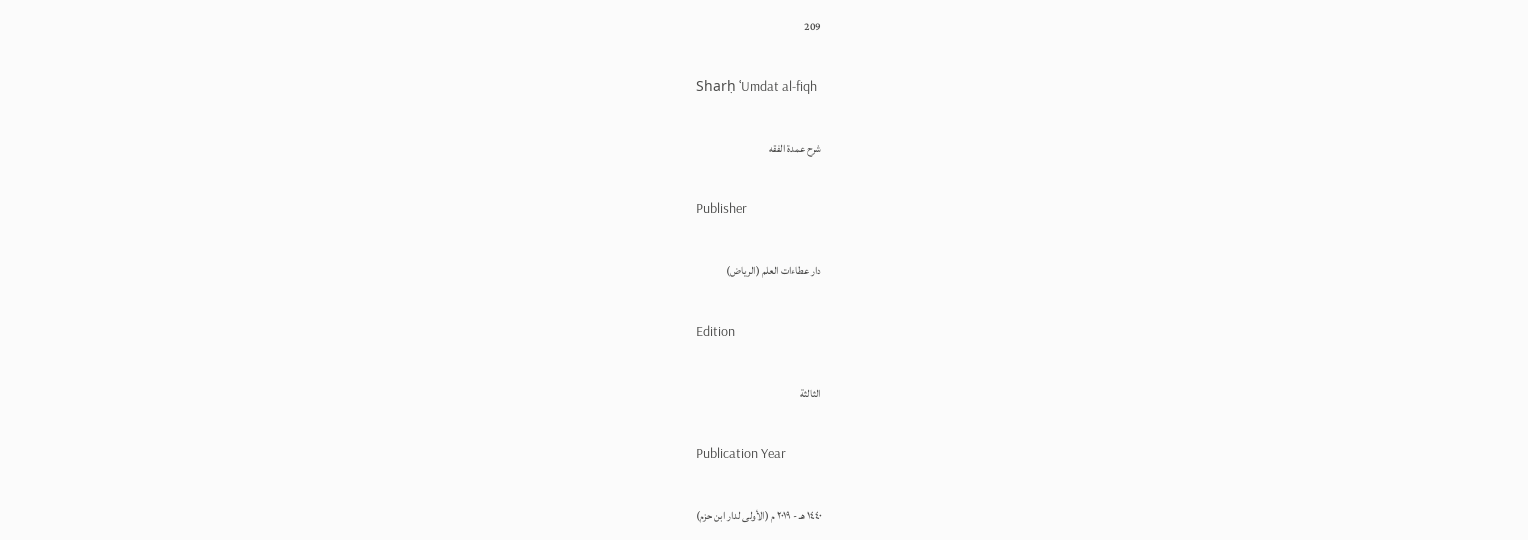209

Sharḥ ʿUmdat al-fiqh

شرح عمدة الفقه

Publisher

دار عطاءات العلم (الرياض)

Edition

الثالثة

Publication Year

١٤٤٠ هـ - ٢٠١٩ م (الأولى لدار ابن حزم)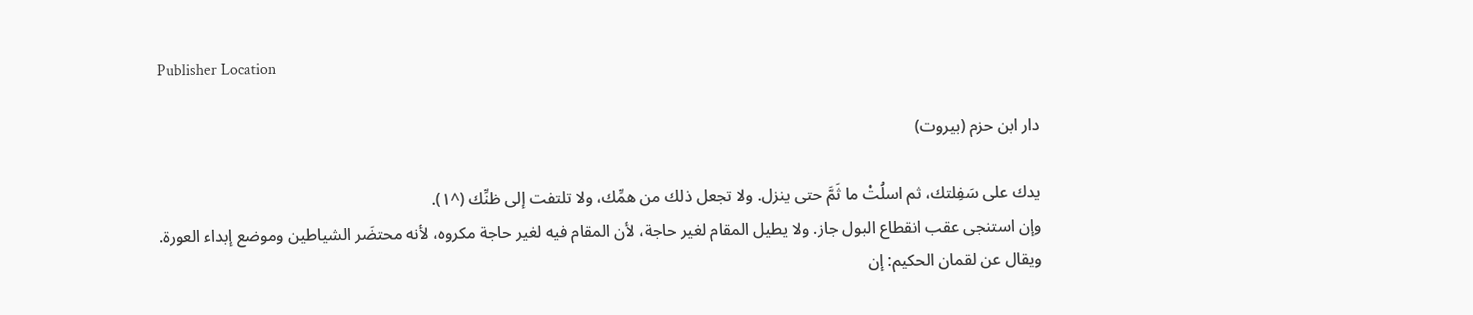Publisher Location

دار ابن حزم (بيروت)

يدك على سَفِلتك، ثم اسلُتْ ما ثَمَّ حتى ينزل. ولا تجعل ذلك من همِّك، ولا تلتفت إلى ظنِّك (^١).
وإن استنجى عقب انقطاع البول جاز. ولا يطيل المقام لغير حاجة، لأن المقام فيه لغير حاجة مكروه، لأنه محتضَر الشياطين وموضع إبداء العورة.
ويقال عن لقمان الحكيم: إن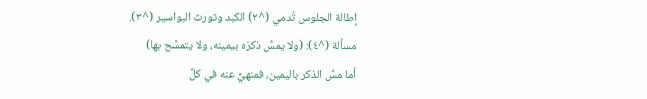إطالة الجلوس تُدمي (^٢) الكبد وتورث البواسير (^٣).
مسألة (^٤): (ولا يمسُّ ذكرَه بيمينه، ولا يتمسَّح بها)
أما مسُّ الذكر باليمين، فمنهيٌّ عنه في كلِّ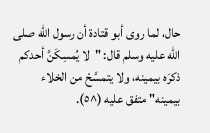حال، لما روى أبو قتادة أن رسول الله صلى الله عليه وسلم قال: "لا يُمسِكَنَّ أحدكم ذكرَه بيمينه، ولا يتمسَّحْ من الخلاء بيمينه" متفق عليه (^٥).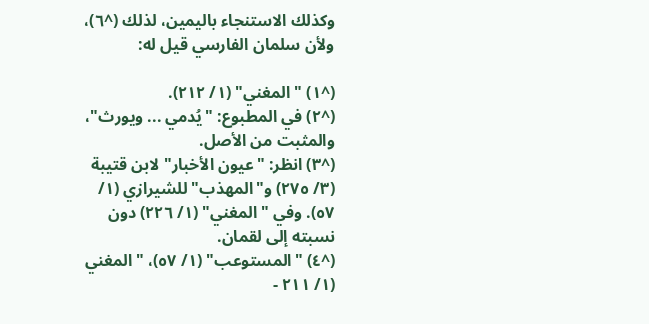وكذلك الاستنجاء باليمين، لذلك (^٦)، ولأن سلمان الفارسي قيل له:

(^١) "المغني" (١/ ٢١٢).
(^٢) في المطبوع: "يُدمي ... ويورث"، والمثبت من الأصل.
(^٣) انظر: "عيون الأخبار" لابن قتيبة (٣/ ٢٧٥) و"المهذب" للشيرازي (١/ ٥٧). وفي "المغني" (١/ ٢٢٦) دون نسبته إلى لقمان.
(^٤) "المستوعب" (١/ ٥٧)، "المغني (١/ ٢١١ -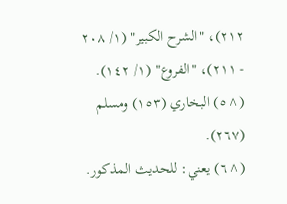٢١٢)، "الشرح الكبير" (١/ ٢٠٨ - ٢١١)، "الفروع" (١/ ١٤٢).
(^٥) البخاري (١٥٣) ومسلم (٢٦٧).
(^٦) يعني: للحديث المذكور.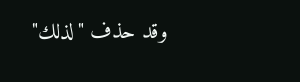وقد حذف "لذلك"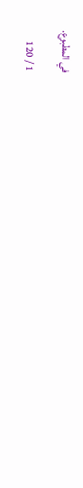في المطبوع.

1 / 120